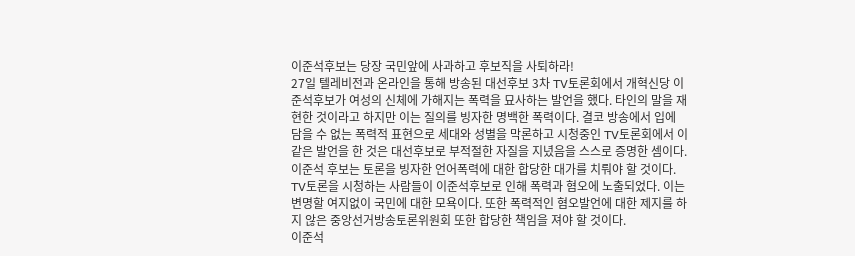이준석후보는 당장 국민앞에 사과하고 후보직을 사퇴하라!
27일 텔레비전과 온라인을 통해 방송된 대선후보 3차 TV토론회에서 개혁신당 이준석후보가 여성의 신체에 가해지는 폭력을 묘사하는 발언을 했다. 타인의 말을 재현한 것이라고 하지만 이는 질의를 빙자한 명백한 폭력이다. 결코 방송에서 입에 담을 수 없는 폭력적 표현으로 세대와 성별을 막론하고 시청중인 TV토론회에서 이같은 발언을 한 것은 대선후보로 부적절한 자질을 지녔음을 스스로 증명한 셈이다.
이준석 후보는 토론을 빙자한 언어폭력에 대한 합당한 대가를 치뤄야 할 것이다. TV토론을 시청하는 사람들이 이준석후보로 인해 폭력과 혐오에 노출되었다. 이는 변명할 여지없이 국민에 대한 모욕이다. 또한 폭력적인 혐오발언에 대한 제지를 하지 않은 중앙선거방송토론위원회 또한 합당한 책임을 져야 할 것이다.
이준석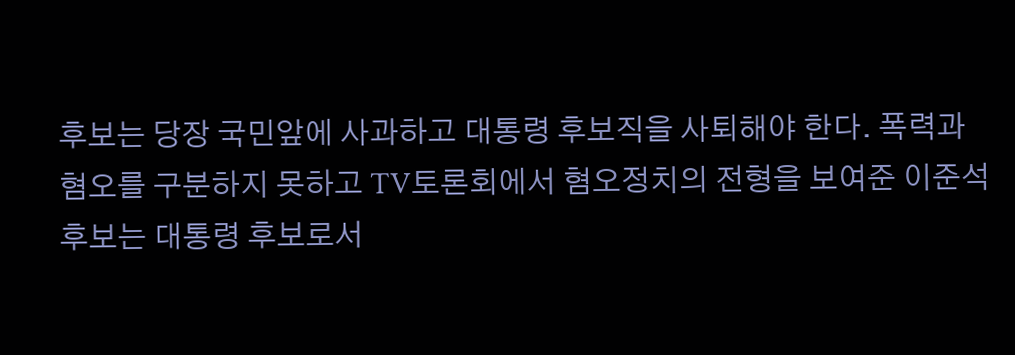후보는 당장 국민앞에 사과하고 대통령 후보직을 사퇴해야 한다. 폭력과 혐오를 구분하지 못하고 TV토론회에서 혐오정치의 전형을 보여준 이준석후보는 대통령 후보로서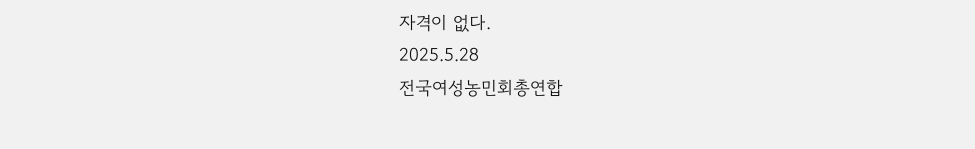자격이 없다.
2025.5.28
전국여성농민회총연합